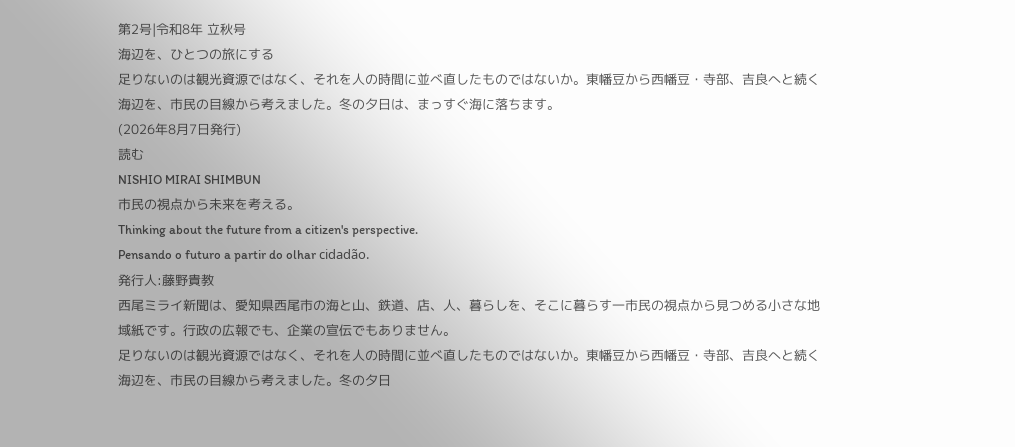第2号|令和8年 立秋号
海辺を、ひとつの旅にする
足りないのは観光資源ではなく、それを人の時間に並べ直したものではないか。東幡豆から西幡豆・寺部、吉良へと続く海辺を、市民の目線から考えました。冬の夕日は、まっすぐ海に落ちます。
(2026年8月7日発行)
読む
NISHIO MIRAI SHIMBUN
市民の視点から未来を考える。
Thinking about the future from a citizen's perspective.
Pensando o futuro a partir do olhar cidadão.
発行人:藤野貴教
西尾ミライ新聞は、愛知県西尾市の海と山、鉄道、店、人、暮らしを、そこに暮らす一市民の視点から見つめる小さな地域紙です。行政の広報でも、企業の宣伝でもありません。
足りないのは観光資源ではなく、それを人の時間に並べ直したものではないか。東幡豆から西幡豆・寺部、吉良へと続く海辺を、市民の目線から考えました。冬の夕日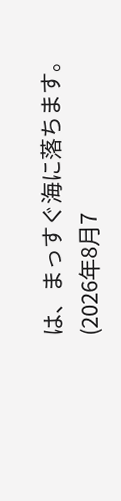は、まっすぐ海に落ちます。
(2026年8月7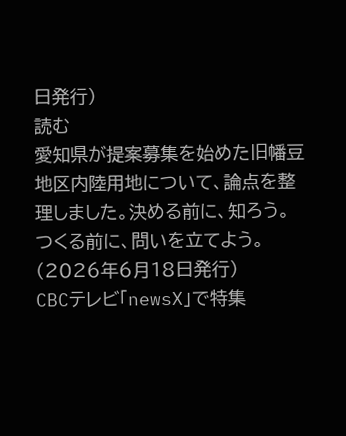日発行)
読む
愛知県が提案募集を始めた旧幡豆地区内陸用地について、論点を整理しました。決める前に、知ろう。つくる前に、問いを立てよう。
(2026年6月18日発行)
CBCテレビ「newsX」で特集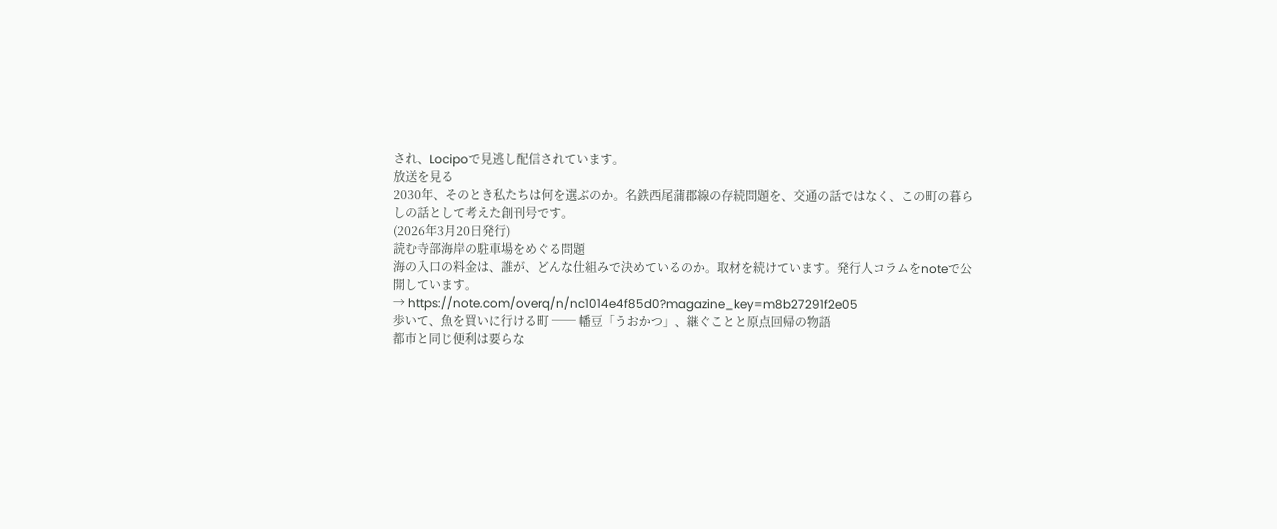され、Locipoで見逃し配信されています。
放送を見る
2030年、そのとき私たちは何を選ぶのか。名鉄西尾蒲郡線の存続問題を、交通の話ではなく、この町の暮らしの話として考えた創刊号です。
(2026年3月20日発行)
読む寺部海岸の駐車場をめぐる問題
海の入口の料金は、誰が、どんな仕組みで決めているのか。取材を続けています。発行人コラムをnoteで公開しています。
→ https://note.com/overq/n/nc1014e4f85d0?magazine_key=m8b27291f2e05
歩いて、魚を買いに行ける町 ── 幡豆「うおかつ」、継ぐことと原点回帰の物語
都市と同じ便利は要らな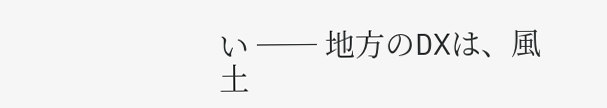い ── 地方のDXは、風土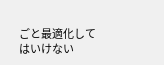ごと最適化してはいけない